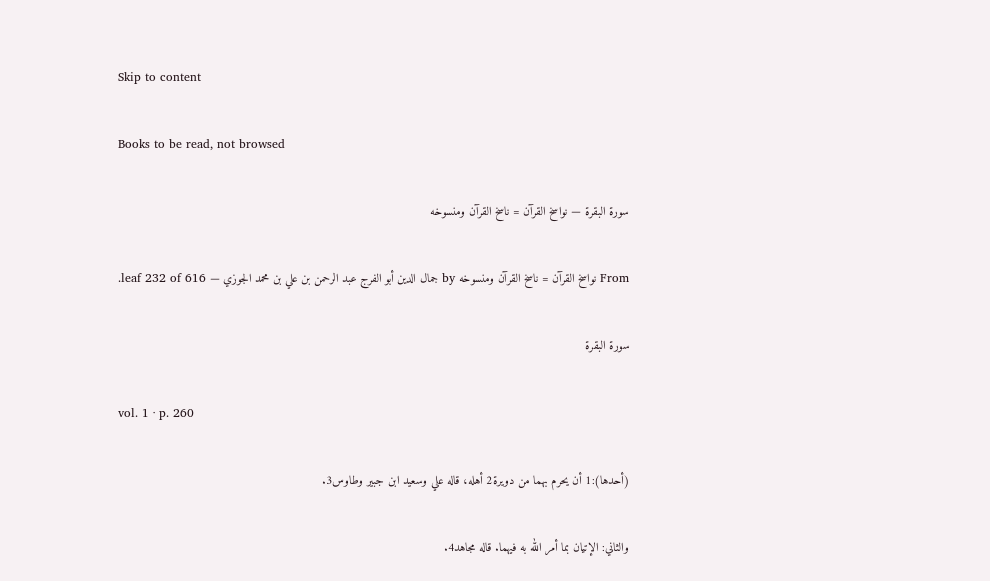Skip to content

Books to be read, not browsed

سورة البقرة — نواسخ القرآن = ناسخ القرآن ومنسوخه

From نواسخ القرآن = ناسخ القرآن ومنسوخه by جمال الدين أبو الفرج عبد الرحمن بن علي بن محمد الجوزي — leaf 232 of 616.

سورة البقرة

vol. 1 · p. 260

(أحدها):1 أن يحرم بهما من دويرة2 أهله، قاله علي وسعيد ابن جبير وطاوس3.

والثاني: الإتيان بما أمر الله به فيهما. قاله مجاهد4.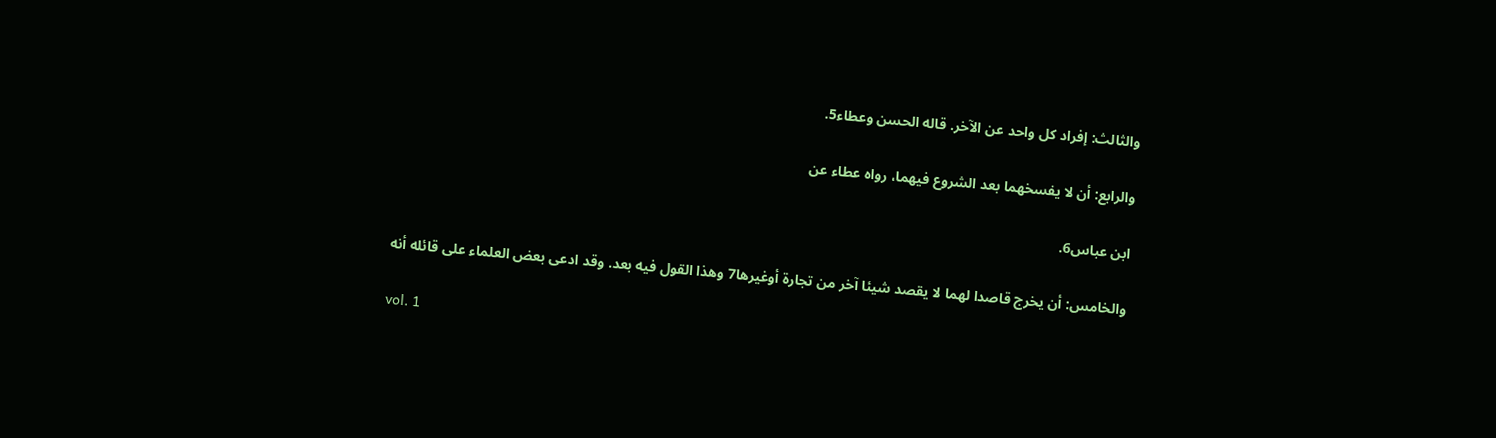والثالث: إفراد كل واحد عن الآخر. قاله الحسن وعطاء5.

والرابع: أن لا يفسخهما بعد الشروع فيهما، رواه عطاء عن

ابن عباس6.

والخامس: أن يخرج قاصدا لهما لا يقصد شيئا آخر من تجارة أوغيرها7 وهذا القول فيه بعد. وقد ادعى بعض العلماء على قائله أنه

vol. 1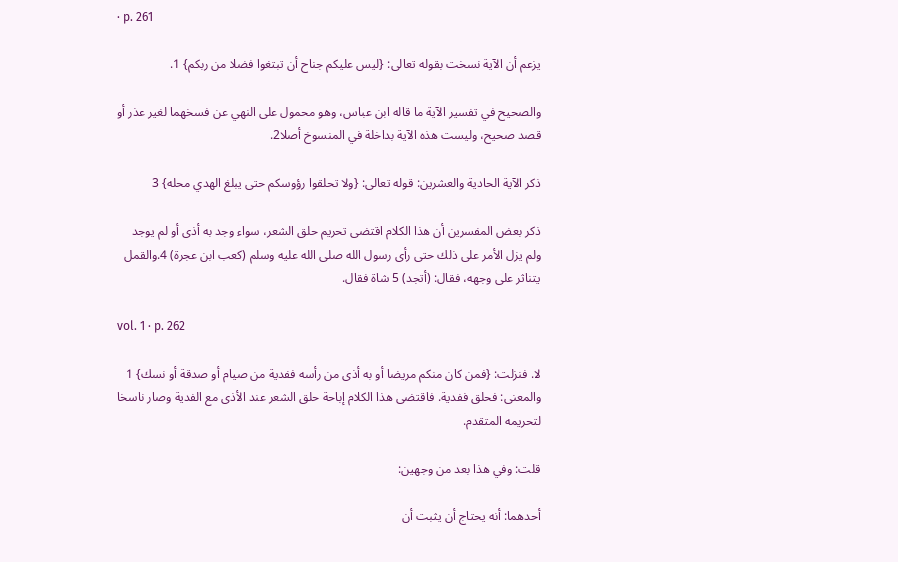· p. 261

يزعم أن الآية نسخت بقوله تعالى: {ليس عليكم جناح أن تبتغوا فضلا من ربكم} 1.

والصحيح في تفسير الآية ما قاله ابن عباس، وهو محمول على النهي عن فسخهما لغير عذر أو قصد صحيح، وليست هذه الآية بداخلة في المنسوخ أصلا2.

ذكر الآية الحادية والعشرين: قوله تعالى: {ولا تحلقوا رؤوسكم حتى يبلغ الهدي محله} 3

ذكر بعض المفسرين أن هذا الكلام اقتضى تحريم حلق الشعر، سواء وجد به أذى أو لم يوجد ولم يزل الأمر على ذلك حتى رأى رسول الله صلى الله عليه وسلم (كعب ابن عجرة) 4.والقمل يتناثر على وجهه، فقال: (أتجد) 5 شاة فقال.

vol. 1 · p. 262

لا. فنزلت: {فمن كان منكم مريضا أو به أذى من رأسه ففدية من صيام أو صدقة أو نسك} 1 والمعنى: فحلق ففدية. فاقتضى هذا الكلام إباحة حلق الشعر عند الأذى مع الفدية وصار ناسخا لتحريمه المتقدم.

قلت: وفي هذا بعد من وجهين:

أحدهما: أنه يحتاج أن يثبت أن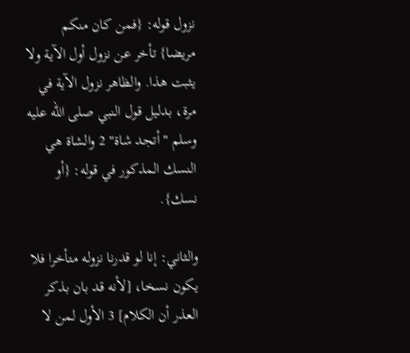نزول قوله: {فمن كان منكم مريضا} تأخر عن نزول أول الآية ولا يثبت هذا. والظاهر نزول الآية في مرة، بدليل قول النبي صلى الله عليه وسلم "أتجد شاة" 2 والشاة هي النسك المذكور في قوله: {أو نسك}.

والثاني: إنا لو قدرنا نزوله متأخرا فلا يكون نسخا، [لأنه قد بان بذكر العذر أن الكلام] 3 الأول لمن لا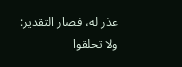عذر له، فصار التقدير: ولا تحلقوا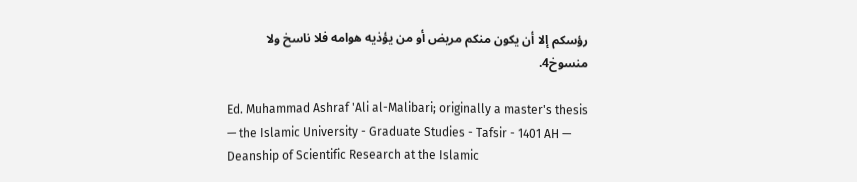رؤسكم إلا أن يكون منكم مريض أو من يؤذيه هوامه فلا ناسخ ولا منسوخ4.

Ed. Muhammad Ashraf 'Ali al-Malibari; originally a master's thesis — the Islamic University - Graduate Studies - Tafsir - 1401 AH — Deanship of Scientific Research at the Islamic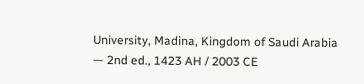University, Madina, Kingdom of Saudi Arabia — 2nd ed., 1423 AH / 2003 CE